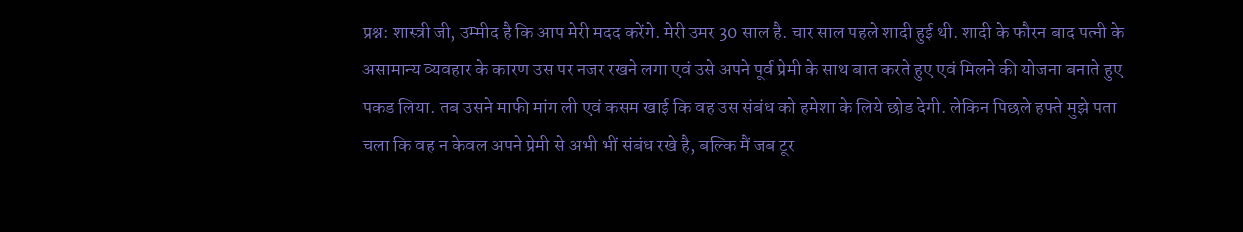प्रश्न: शास्त्री जी, उम्मीद है कि आप मेरी मदद करेंगे. मेरी उमर 30 साल है. चार साल पहले शादी हुई थी. शादी के फौरन बाद पत्नी के असामान्य व्यवहार के कारण उस पर नजर रखने लगा एवं उसे अपने पूर्व प्रेमी के साथ बात करते हुए एवं मिलने की योजना बनाते हुए पकड लिया. तब उसने माफी मांग ली एवं कसम खाई कि वह उस संबंध को हमेशा के लिये छोड देगी. लेकिन पिछले हफ्ते मुझे पता चला कि वह न केवल अपने प्रेमी से अभी भीं संबंध रखे है, बल्कि मैं जब टूर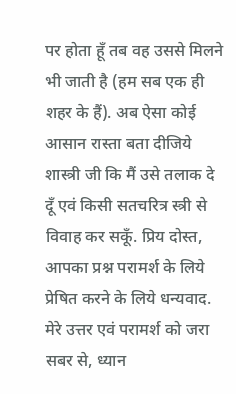पर होता हूँ तब वह उससे मिलने भी जाती है (हम सब एक ही शहर के हैं). अब ऐसा कोई आसान रास्ता बता दीजिये शास्त्री जी कि मैं उसे तलाक दे दूँ एवं किसी सतचरित्र स्त्री से विवाह कर सकूँ. प्रिय दोस्त, आपका प्रश्न परामर्श के लिये प्रेषित करने के लिये धन्यवाद. मेरे उत्तर एवं परामर्श को जरा सबर से, ध्यान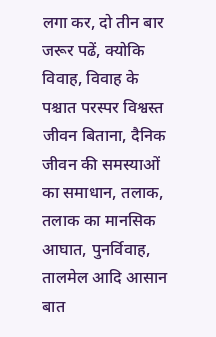लगा कर, दो तीन बार जरूर पढें, क्योकि विवाह, विवाह के पश्चात परस्पर विश्वस्त जीवन बिताना, दैनिक जीवन की समस्याओं का समाधान, तलाक, तलाक का मानसिक आघात, पुनर्विवाह, तालमेल आदि आसान बात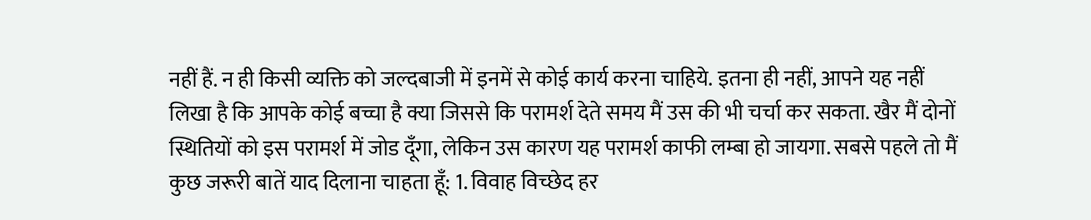नहीं हैं. न ही किसी व्यक्ति को जल्दबाजी में इनमें से कोई कार्य करना चाहिये. इतना ही नहीं, आपने यह नहीं लिखा है कि आपके कोई बच्चा है क्या जिससे कि परामर्श देते समय मैं उस की भी चर्चा कर सकता. खैर मैं दोनों स्थितियों को इस परामर्श में जोड दूँगा, लेकिन उस कारण यह परामर्श काफी लम्बा हो जायगा. सबसे पहले तो मैं कुछ जरूरी बातें याद दिलाना चाहता हूँ: 1. विवाह विच्छेद हर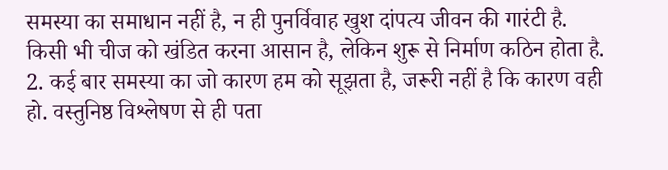समस्या का समाधान नहीं है, न ही पुनर्विवाह खुश दांपत्य जीवन की गारंटी है. किसी भी चीज को खंडित करना आसान है, लेकिन शुरू से निर्माण कठिन होता है. 2. कई बार समस्या का जो कारण हम को सूझता है, जरूरी नहीं है कि कारण वही हो. वस्तुनिष्ठ विश्लेषण से ही पता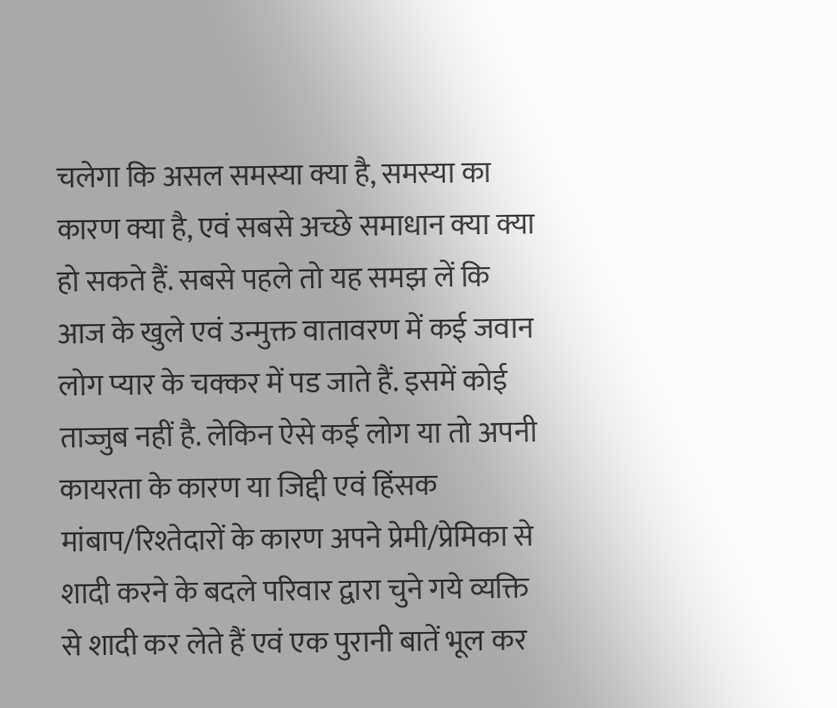चलेगा कि असल समस्या क्या है, समस्या का कारण क्या है, एवं सबसे अच्छे समाधान क्या क्या हो सकते हैं. सबसे पहले तो यह समझ लें कि आज के खुले एवं उन्मुक्त वातावरण में कई जवान लोग प्यार के चक्कर में पड जाते हैं. इसमें कोई ताज्जुब नहीं है. लेकिन ऐसे कई लोग या तो अपनी कायरता के कारण या जिद्दी एवं हिंसक मांबाप/रिश्तेदारों के कारण अपने प्रेमी/प्रेमिका से शादी करने के बदले परिवार द्वारा चुने गये व्यक्ति से शादी कर लेते हैं एवं एक पुरानी बातें भूल कर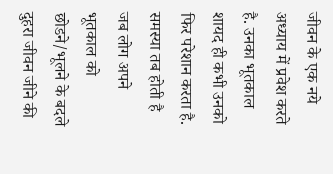जीवन के एक नये अध्याय में प्रवेश करते है. उनका भूतकाल शायद ही कभी उनको फिर परेशान करता है. समस्या तब होती है जब लोग अपने भूतकाल को छोडने/भूलने के बदले दुहरा जीवन जीने की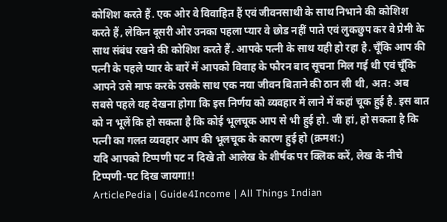कोशिश करते हैं. एक ओर वे विवाहित हैं एवं जीवनसाथी के साथ निभाने की कोशिश करते हैं, लेकिन दूसरी ओर उनका पहला प्यार वे छोड नहीं पाते एवं लुकछुप कर वे प्रेमी के साथ संबंध रखने की कोशिश करते हैं. आपके पत्नी के साथ यही हो रहा है. चूँकि आप की पत्नी के पहले प्यार के बारें में आपको विवाह के फौरन बाद सूचना मिल गई थी एवं चूँकि आपने उसे माफ करके उसके साथ एक नया जीवन बिताने की ठान ली थी, अत: अब सबसे पहले यह देखना होगा कि इस निर्णय को व्यवहार में लाने में कहां चूक हुई है. इस बात को न भूलें कि हो सकता है कि कोई भूलचूक आप से भी हुई हो. जी हां, हो सकता है कि पत्नी का गलत व्यवहार आप की भूलचूक के कारण हुई हो (क्रमश:)
यदि आपको टिप्पणी पट न दिखे तो आलेख के शीर्षक पर क्लिक करें, लेख के नीचे टिप्पणी-पट दिख जायगा!!
ArticlePedia | Guide4Income | All Things Indian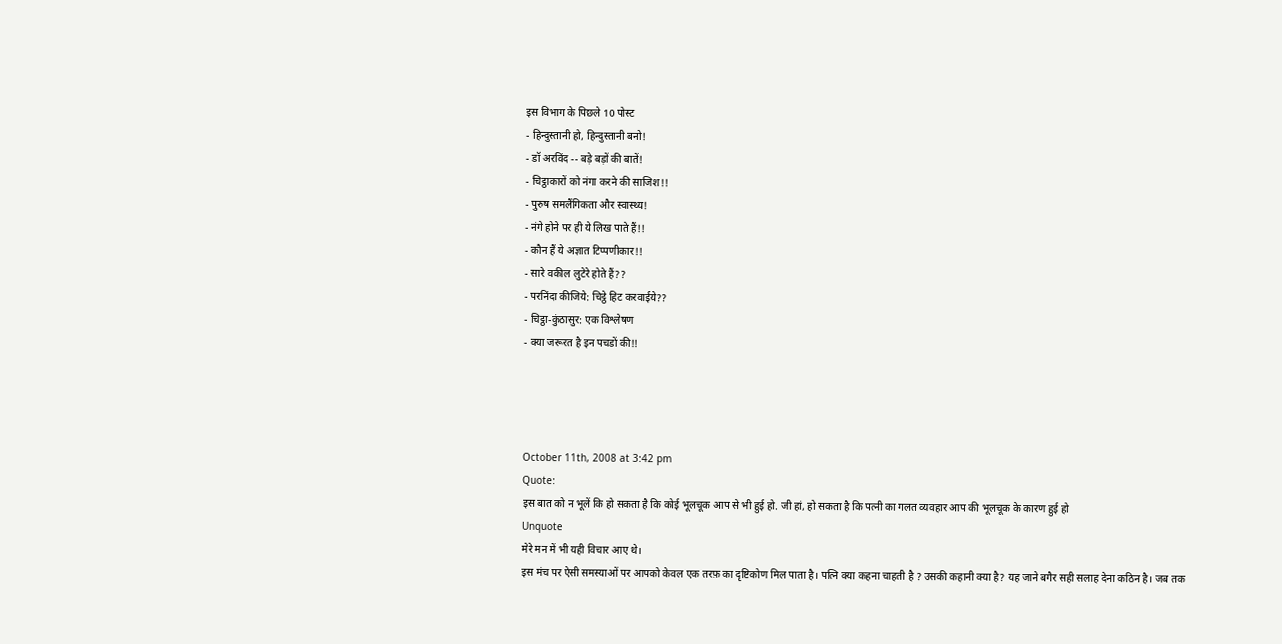इस विभाग के पिछले 10 पोस्ट
- हिन्दुस्तानी हो, हिन्दुस्तानी बनो!
- डॉ अरविंद -- बड़े बड़ों की बातें!
- चिट्ठाकारों को नंगा करने की साजिश!!
- पुरुष समलैंगिकता और स्वास्थ्य!
- नंगे होने पर ही ये लिख पाते हैं!!
- कौन हैं ये अज्ञात टिप्पणीकार!!
- सारे वकील लुटेरे होते हैं??
- परनिंदा कीजिये: चिट्ठे हिट करवाईये??
- चिट्ठा-कुंठासुर: एक विश्लेषण
- क्या जरूरत है इन पचडों की!!




October 11th, 2008 at 3:42 pm
Quote:
इस बात को न भूलें कि हो सकता है कि कोई भूलचूक आप से भी हुई हो. जी हां, हो सकता है कि पत्नी का गलत व्यवहार आप की भूलचूक के कारण हुई हो
Unquote
मेरे मन में भी यही विचार आए थे।
इस मंच पर ऐसी समस्याओं पर आपको केवल एक तरफ़ का दृष्टिकोण मिल पाता है। पत्नि क्या कहना चाहती है ? उसकी कहानी क्या है? यह जाने बगैर सही सलाह देना कठिन है। जब तक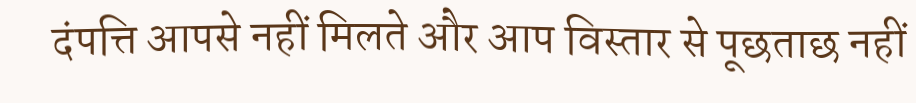दंपत्ति आपसे नहीं मिलते और आप विस्तार से पूछताछ नहीं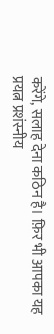करेंगे, सलाह देना कठिन है। फ़िर भी आपका यह प्रयत्न प्रशंस्नीय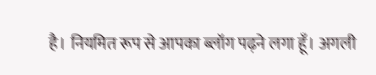है। नियमित रूप से आपका ब्लॉग पढ़ने लगा हूँ। अगली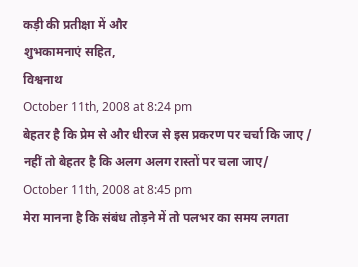कड़ी की प्रतीक्षा में और
शुभकामनाएं सहित,
विश्वनाथ
October 11th, 2008 at 8:24 pm
बेहतर है कि प्रेम से और धीरज से इस प्रकरण पर चर्चा कि जाए /
नहीं तो बेहतर है कि अलग अलग रास्तों पर चला जाए/
October 11th, 2008 at 8:45 pm
मेरा मानना है कि संबंध तोड़ने में तो पलभर का समय लगता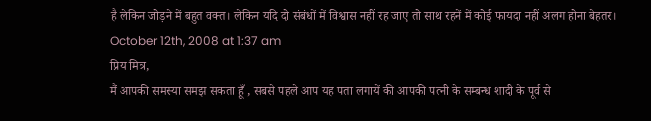है लेकिन जोड़ने में बहुत वक्त। लेकिन यदि दो संबंधों में विश्वास नहीं रह जाए तो साथ रहनें में कोई फायदा नहीं अलग होना बेहतर।
October 12th, 2008 at 1:37 am
प्रिय मित्र,
मैं आपकी समस्या समझ सकता हूँ , सबसे पहले आप यह पता लगायें की आपकी पत्नी के सम्बन्ध शादी के पूर्व से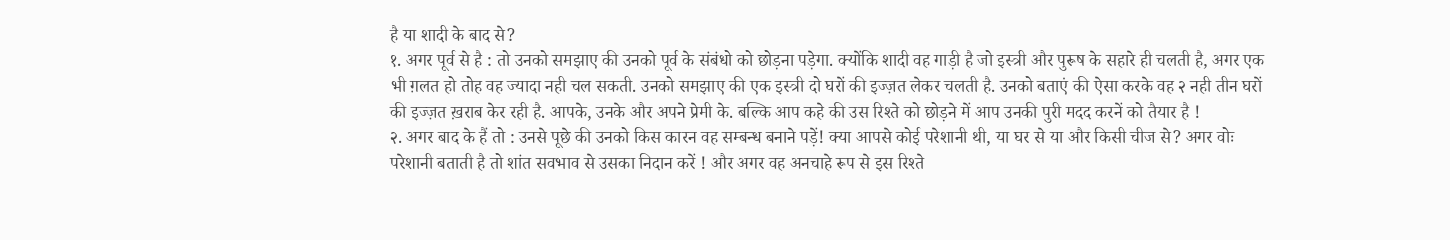है या शादी के बाद से?
१. अगर पूर्व से है : तो उनको समझाए की उनको पूर्व के संबंधो को छोड़ना पड़ेगा. क्योंकि शादी वह गाड़ी है जो इस्त्री और पुरूष के सहारे ही चलती है, अगर एक भी ग़लत हो तोह वह ज्यादा नही चल सकती. उनको समझाए की एक इस्त्री दो घरों की इज्ज़त लेकर चलती है. उनको बताएं की ऐसा करके वह २ नही तीन घरों की इज्ज़त ख़राब केर रही है. आपके, उनके और अपने प्रेमी के. बल्कि आप कहे की उस रिश्ते को छोड़ने में आप उनकी पुरी मदद करनें को तैयार है !
२. अगर बाद के हैं तो : उनसे पूछे की उनको किस कारन वह सम्बन्ध बनाने पड़ें! क्या आपसे कोई परेशानी थी, या घर से या और किसी चीज से? अगर वोः परेशानी बताती है तो शांत सवभाव से उसका निदान करें ! और अगर वह अनचाहे रूप से इस रिश्ते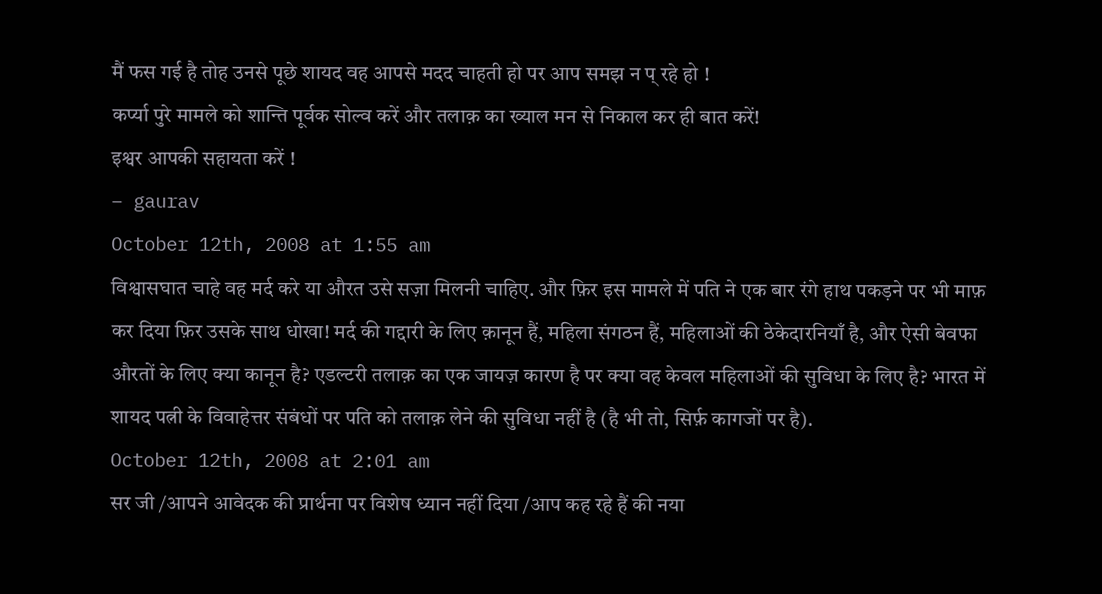मैं फस गई है तोह उनसे पूछे शायद वह आपसे मदद चाहती हो पर आप समझ न प् रहे हो !
कर्प्या पुरे मामले को शान्ति पूर्वक सोल्व करें और तलाक़ का ख्याल मन से निकाल कर ही बात करें!
इश्वर आपकी सहायता करें !
– gaurav
October 12th, 2008 at 1:55 am
विश्वासघात चाहे वह मर्द करे या औरत उसे सज़ा मिलनी चाहिए. और फ़िर इस मामले में पति ने एक बार रंगे हाथ पकड़ने पर भी माफ़ कर दिया फ़िर उसके साथ धोखा! मर्द की गद्दारी के लिए क़ानून हैं, महिला संगठन हैं, महिलाओं की ठेकेदारनियाँ है, और ऐसी बेवफा औरतों के लिए क्या कानून है? एडल्टरी तलाक़ का एक जायज़ कारण है पर क्या वह केवल महिलाओं की सुविधा के लिए है? भारत में शायद पत्नी के विवाहेत्तर संबंधों पर पति को तलाक़ लेने की सुविधा नहीं है (है भी तो, सिर्फ़ कागजों पर है).
October 12th, 2008 at 2:01 am
सर जी /आपने आवेदक की प्रार्थना पर विशेष ध्यान नहीं दिया /आप कह रहे हैं की नया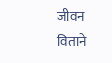जीवन विताने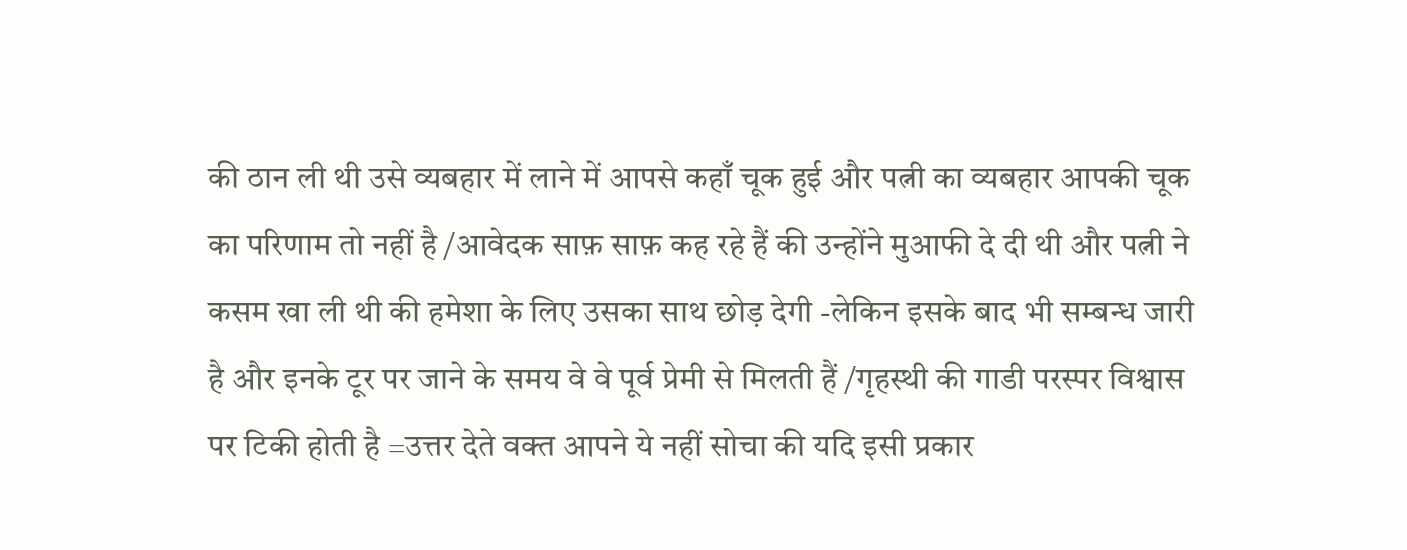की ठान ली थी उसे व्यबहार में लाने में आपसे कहाँ चूक हुई और पत्नी का व्यबहार आपकी चूक का परिणाम तो नहीं है /आवेदक साफ़ साफ़ कह रहे हैं की उन्होंने मुआफी दे दी थी और पत्नी ने कसम खा ली थी की हमेशा के लिए उसका साथ छोड़ देगी -लेकिन इसके बाद भी सम्बन्ध जारी है और इनके टूर पर जाने के समय वे वे पूर्व प्रेमी से मिलती हैं /गृहस्थी की गाडी परस्पर विश्वास पर टिकी होती है =उत्तर देते वक्त आपने ये नहीं सोचा की यदि इसी प्रकार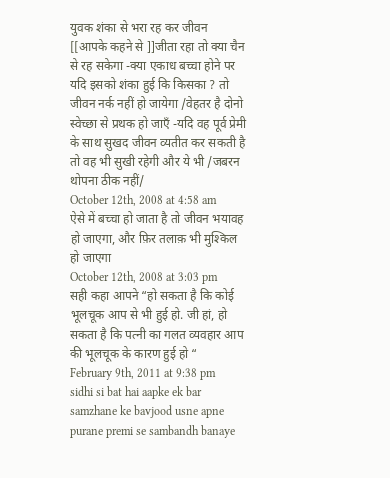युवक शंका से भरा रह कर जीवन [[आपके कहने से ]]जीता रहा तो क्या चैन से रह सकेगा -क्या एकाध बच्चा होने पर यदि इसको शंका हुई कि किसका ? तो जीवन नर्क नहीं हो जायेगा /वेहतर है दोनो स्वेच्छा से प्रथक हो जाएँ -यदि वह पूर्व प्रेमी के साथ सुखद जीवन व्यतीत कर सकती है तो वह भी सुखी रहेगी और ये भी /जबरन थोपना ठीक नहीं/
October 12th, 2008 at 4:58 am
ऐसे में बच्चा हो जाता है तो जीवन भयावह हो जाएगा, और फ़िर तलाक़ भी मुश्किल हो जाएगा
October 12th, 2008 at 3:03 pm
सही कहा आपने “हो सकता है कि कोई भूलचूक आप से भी हुई हो. जी हां, हो सकता है कि पत्नी का गलत व्यवहार आप की भूलचूक के कारण हुई हो “
February 9th, 2011 at 9:38 pm
sidhi si bat hai aapke ek bar samzhane ke bavjood usne apne purane premi se sambandh banaye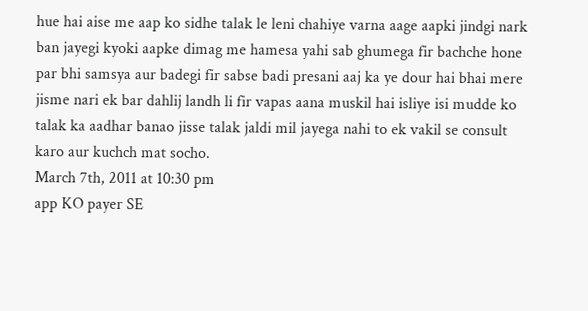hue hai aise me aap ko sidhe talak le leni chahiye varna aage aapki jindgi nark ban jayegi kyoki aapke dimag me hamesa yahi sab ghumega fir bachche hone par bhi samsya aur badegi fir sabse badi presani aaj ka ye dour hai bhai mere jisme nari ek bar dahlij landh li fir vapas aana muskil hai isliye isi mudde ko talak ka aadhar banao jisse talak jaldi mil jayega nahi to ek vakil se consult karo aur kuchch mat socho.
March 7th, 2011 at 10:30 pm
app KO payer SE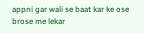appni gar wali se baat kar ke ose brose me lekar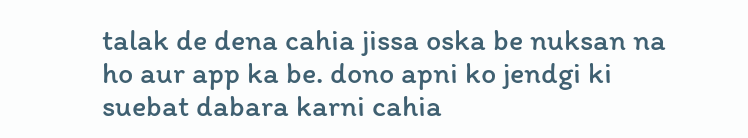talak de dena cahia jissa oska be nuksan na ho aur app ka be. dono apni ko jendgi ki suebat dabara karni cahia